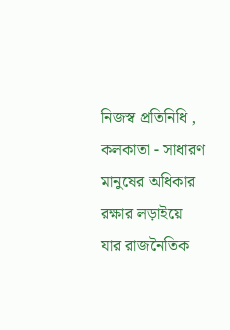নিজস্ব প্রতিনিধি , কলকাতা - সাধারণ মানুষের অধিকার রক্ষার লড়াইয়ে যার রাজনৈতিক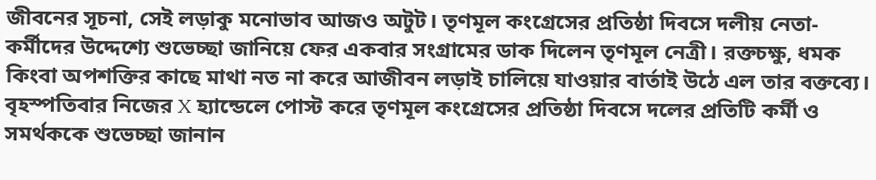জীবনের সূচনা, সেই লড়াকু মনোভাব আজও অটুট। তৃণমূল কংগ্রেসের প্রতিষ্ঠা দিবসে দলীয় নেতা-কর্মীদের উদ্দেশ্যে শুভেচ্ছা জানিয়ে ফের একবার সংগ্রামের ডাক দিলেন তৃণমূল নেত্রী। রক্তচক্ষু, ধমক কিংবা অপশক্তির কাছে মাথা নত না করে আজীবন লড়াই চালিয়ে যাওয়ার বার্তাই উঠে এল তার বক্তব্যে।
বৃহস্পতিবার নিজের X হ্যান্ডেলে পোস্ট করে তৃণমূল কংগ্রেসের প্রতিষ্ঠা দিবসে দলের প্রতিটি কর্মী ও সমর্থককে শুভেচ্ছা জানান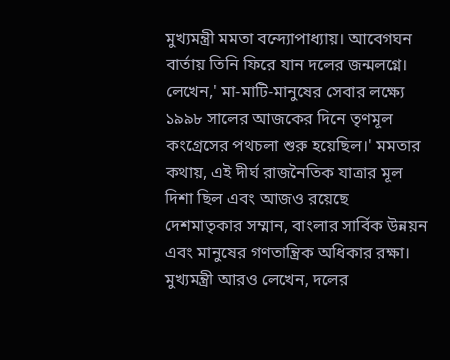মুখ্যমন্ত্রী মমতা বন্দ্যোপাধ্যায়। আবেগঘন বার্তায় তিনি ফিরে যান দলের জন্মলগ্নে। লেখেন,' মা-মাটি-মানুষের সেবার লক্ষ্যে ১৯৯৮ সালের আজকের দিনে তৃণমূল কংগ্রেসের পথচলা শুরু হয়েছিল।' মমতার কথায়, এই দীর্ঘ রাজনৈতিক যাত্রার মূল দিশা ছিল এবং আজও রয়েছে দেশমাতৃকার সম্মান, বাংলার সার্বিক উন্নয়ন এবং মানুষের গণতান্ত্রিক অধিকার রক্ষা।
মুখ্যমন্ত্রী আরও লেখেন, দলের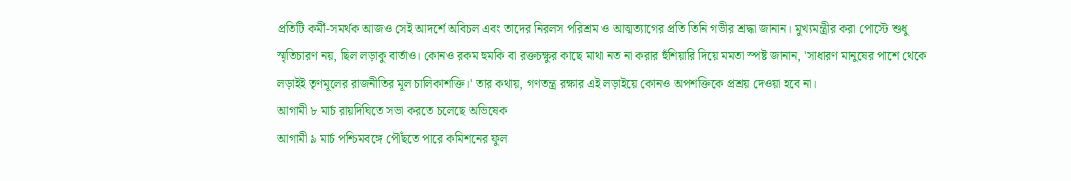প্রতিটি কর্মী-সমর্থক আজও সেই আদর্শে অবিচল এবং তাদের নিরলস পরিশ্রম ও আত্মত্যাগের প্রতি তিনি গভীর শ্রদ্ধা জানান। মুখ্যমন্ত্রীর করা পোস্টে শুধু স্মৃতিচারণ নয়, ছিল লড়াকু বার্তাও। কোনও রকম হুমকি বা রক্তচক্ষুর কাছে মাথা নত না করার হুঁশিয়ারি দিয়ে মমতা স্পষ্ট জানান, 'সাধারণ মানুষের পাশে থেকে লড়াইই তৃণমূলের রাজনীতির মূল চালিকাশক্তি।' তার কথায়, গণতন্ত্র রক্ষার এই লড়াইয়ে কোনও অপশক্তিকে প্রশ্রয় দেওয়া হবে না।
আগামী ৮ মার্চ রায়দিঘিতে সভা করতে চলেছে অভিষেক
আগামী ৯ মার্চ পশ্চিমবঙ্গে পৌঁছতে পারে কমিশনের ফুল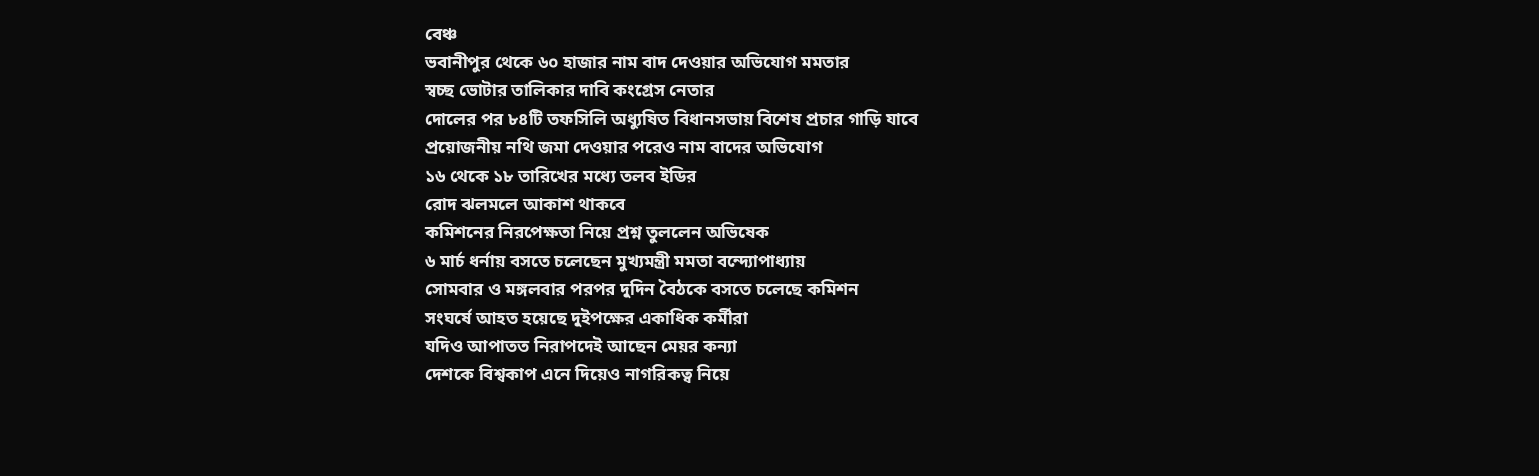বেঞ্চ
ভবানীপুর থেকে ৬০ হাজার নাম বাদ দেওয়ার অভিযোগ মমতার
স্বচ্ছ ভোটার তালিকার দাবি কংগ্রেস নেতার
দোলের পর ৮৪টি তফসিলি অধ্যুষিত বিধানসভায় বিশেষ প্রচার গাড়ি যাবে
প্রয়োজনীয় নথি জমা দেওয়ার পরেও নাম বাদের অভিযোগ
১৬ থেকে ১৮ তারিখের মধ্যে তলব ইডির
রোদ ঝলমলে আকাশ থাকবে
কমিশনের নিরপেক্ষতা নিয়ে প্রশ্ন তুললেন অভিষেক
৬ মার্চ ধর্নায় বসতে চলেছেন মুখ্যমন্ত্রী মমতা বন্দ্যোপাধ্যায়
সোমবার ও মঙ্গলবার পরপর দুদিন বৈঠকে বসতে চলেছে কমিশন
সংঘর্ষে আহত হয়েছে দুইপক্ষের একাধিক কর্মীরা
যদিও আপাতত নিরাপদেই আছেন মেয়র কন্যা
দেশকে বিশ্বকাপ এনে দিয়েও নাগরিকত্ব নিয়ে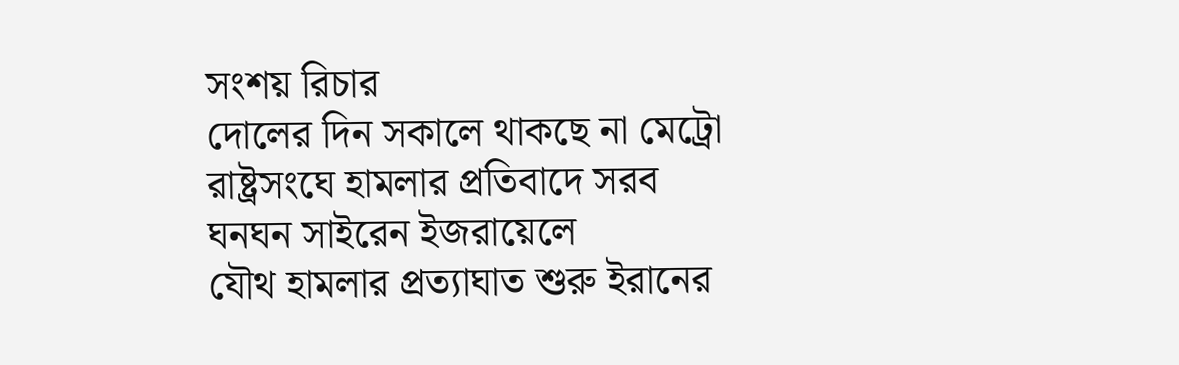সংশয় রিচার
দোলের দিন সকালে থাকছে না মেট্রো
রাষ্ট্রসংঘে হামলার প্রতিবাদে সরব
ঘনঘন সাইরেন ইজরায়েলে
যৌথ হামলার প্রত্যাঘাত শুরু ইরানের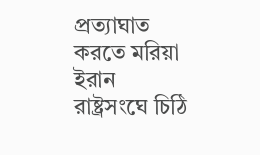প্রত্যাঘাত করতে মরিয়া ইরান
রাষ্ট্রসংঘে চিঠি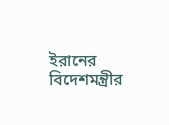ইরানের বিদেশমন্ত্রীর